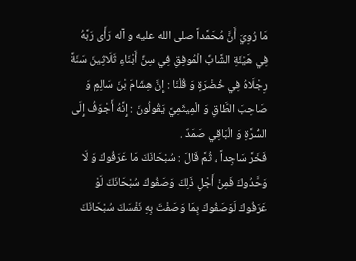مَا رُوِيَ أَنَّ مُحَمَّداً صلى الله عليه و آله رَأَى رَبَّهُ فِي هَيْئَةِ الشَّابِّ الْمُوفِقِ فِي سِنِّ أَبْنَاءِ ثَلَاثِينَ سَنَةً رِجْلَاهُ فِي خُضْرَةٍ وَ قُلْنَا : إِنَّ هِشَامَ بْنَ سَالِمٍ وَ صَاحِبَ الطَّاقِ وَ الْمِيثَمِيَّ يَقُولُونَ : إِنَّهُ أَجْوَفُ إِلَى السُّرَّةِ وَ الْبَاقِي صَمَدٌ .
فَخَرَّ سَاجِداً ، ثُمَّ قَالَ : سُبْحَانَكَ مَا عَرَفُوكَ وَ لَا وَحَّدُوكَ فَمِنْ أَجْلِ ذَلِكَ وَصَفُوكَ سُبْحَانَكَ لَوْ عَرَفُوكَ لَوَصَفُوكَ بِمَا وَصَفْتَ بِهِ نَفْسَكَ سُبْحَانَكَ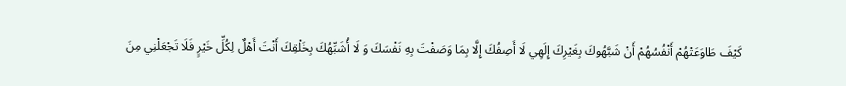كَيْفَ طَاوَعَتْهُمْ أَنْفُسُهُمْ أَنْ شَبَّهُوكَ بِغَيْرِكَ إِلَهِي لَا أَصِفُكَ إِلَّا بِمَا وَصَفْتَ بِهِ نَفْسَكَ وَ لَا أُشَبِّهُكَ بِخَلْقِكَ أَنْتَ أَهْلٌ لِكُلِّ خَيْرٍ فَلَا تَجْعَلْنِي مِنَ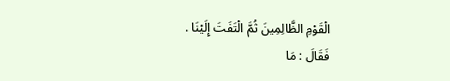الْقَوْمِ الظَّالِمِينَ ثُمَّ الْتَفَتَ إِلَيْنَا .
فَقَالَ : مَا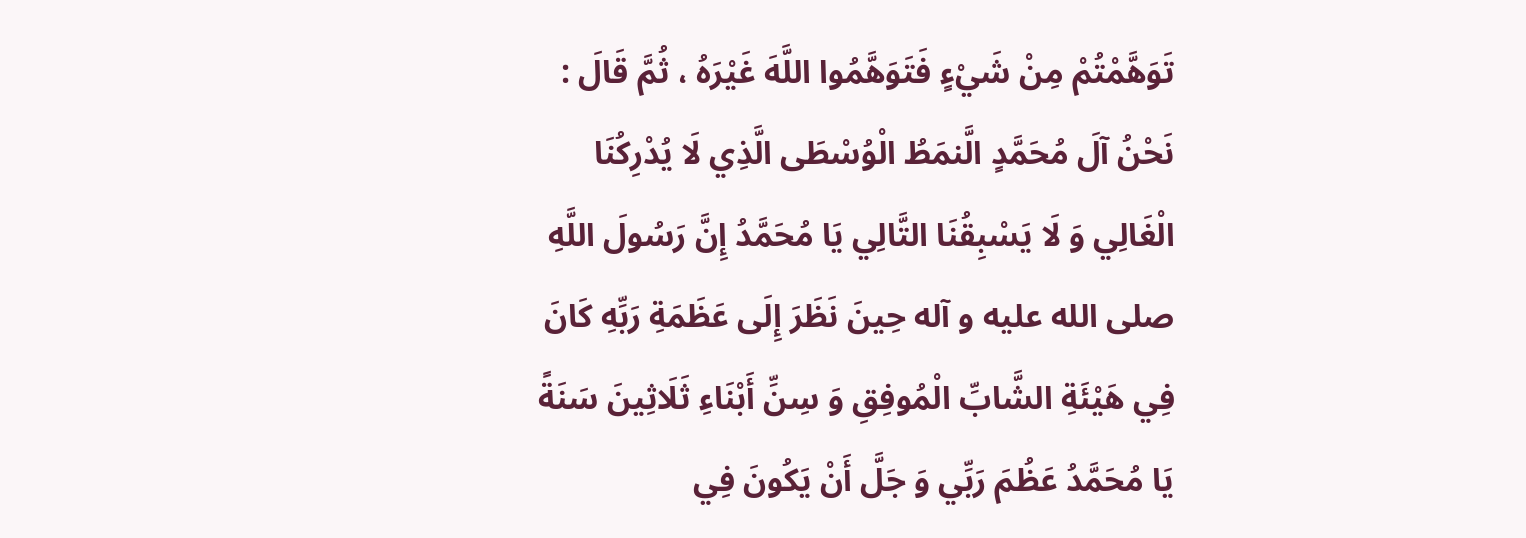تَوَهَّمْتُمْ مِنْ شَيْءٍ فَتَوَهَّمُوا اللَّهَ غَيْرَهُ ، ثُمَّ قَالَ : نَحْنُ آلَ مُحَمَّدٍ الَّنمَطُ الْوُسْطَى الَّذِي لَا يُدْرِكُنَا الْغَالِي وَ لَا يَسْبِقُنَا التَّالِي يَا مُحَمَّدُ إِنَّ رَسُولَ اللَّهِ صلى الله عليه و آله حِينَ نَظَرَ إِلَى عَظَمَةِ رَبِّهِ كَانَ فِي هَيْئَةِ الشَّابِّ الْمُوفِقِ وَ سِنِّ أَبْنَاءِ ثَلَاثِينَ سَنَةً يَا مُحَمَّدُ عَظُمَ رَبِّي وَ جَلَّ أَنْ يَكُونَ فِي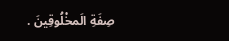صِفَةِ الَمخْلُوقِينَ .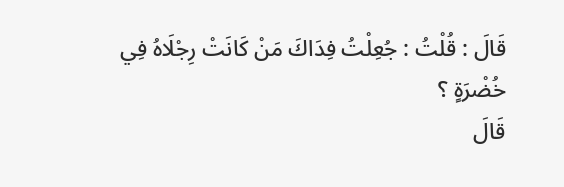قَالَ : قُلْتُ : جُعِلْتُ فِدَاكَ مَنْ كَانَتْ رِجْلَاهُ فِي خُضْرَةٍ ؟
قَالَ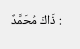: ذَاكَ مُحَمَّدٌ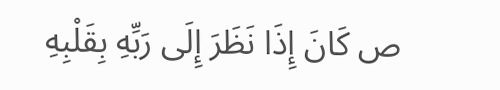ص كَانَ إِذَا نَظَرَ إِلَى رَبِّهِ بِقَلْبِهِ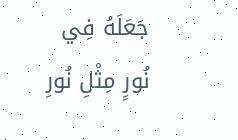جَعَلَهُ فِي نُورٍ مِثْلِ نُورِ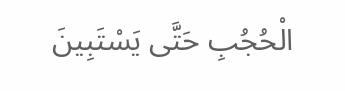الْحُجُبِ حَتَّى يَسْتَبِينَ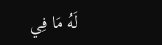لَهُ مَا فِي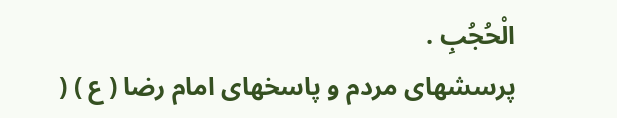الْحُجُبِ .
پرسشهاى مردم و پاسخهاى امام رضا ( ع ) (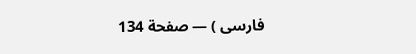فارسى ) — صفحة 134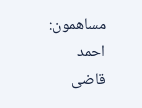مساهمون: احمد قاضى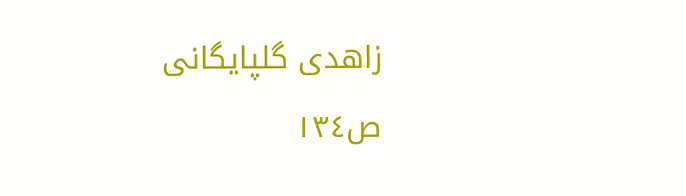زاهدى گلپايگانى
ص١٣٤